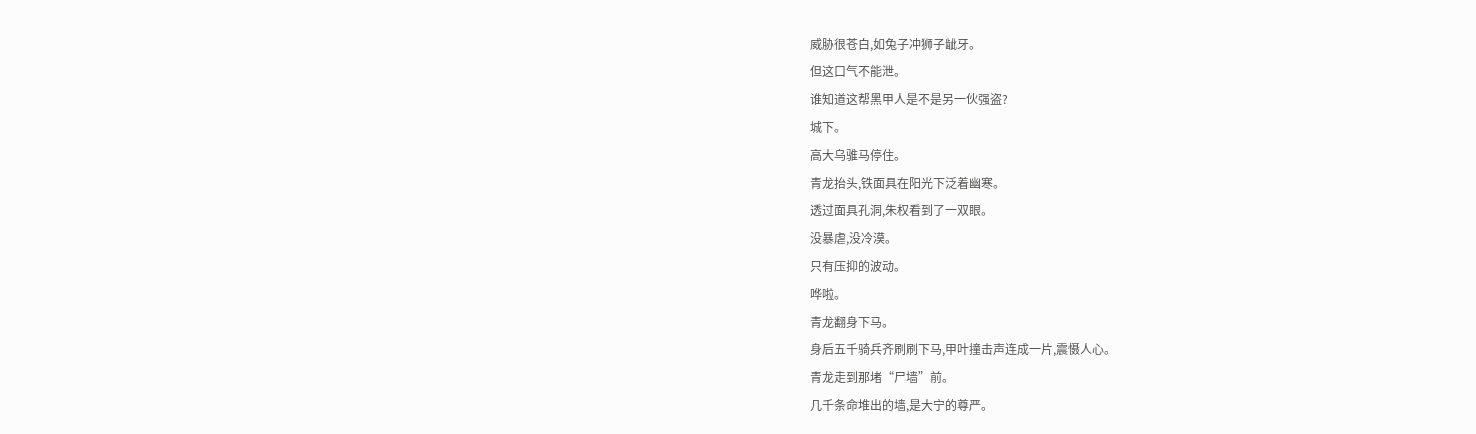威胁很苍白,如兔子冲狮子龇牙。
但这口气不能泄。
谁知道这帮黑甲人是不是另一伙强盗?
城下。
高大乌骓马停住。
青龙抬头,铁面具在阳光下泛着幽寒。
透过面具孔洞,朱权看到了一双眼。
没暴虐,没冷漠。
只有压抑的波动。
哗啦。
青龙翻身下马。
身后五千骑兵齐刷刷下马,甲叶撞击声连成一片,震慑人心。
青龙走到那堵“尸墙”前。
几千条命堆出的墙,是大宁的尊严。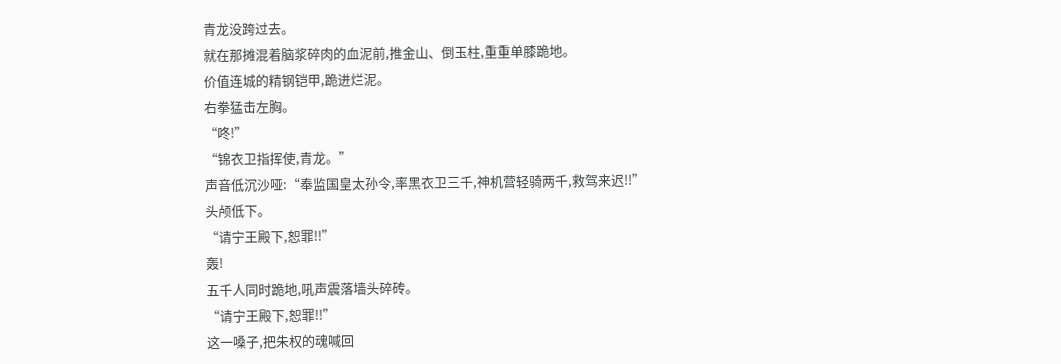青龙没跨过去。
就在那摊混着脑浆碎肉的血泥前,推金山、倒玉柱,重重单膝跪地。
价值连城的精钢铠甲,跪进烂泥。
右拳猛击左胸。
“咚!”
“锦衣卫指挥使,青龙。”
声音低沉沙哑:“奉监国皇太孙令,率黑衣卫三千,神机营轻骑两千,救驾来迟!!”
头颅低下。
“请宁王殿下,恕罪!!”
轰!
五千人同时跪地,吼声震落墙头碎砖。
“请宁王殿下,恕罪!!”
这一嗓子,把朱权的魂喊回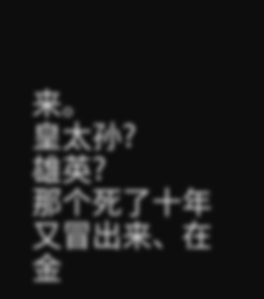来。
皇太孙?
雄英?
那个死了十年又冒出来、在金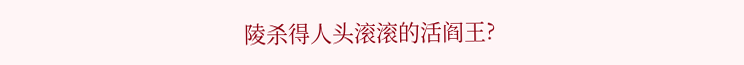陵杀得人头滚滚的活阎王?